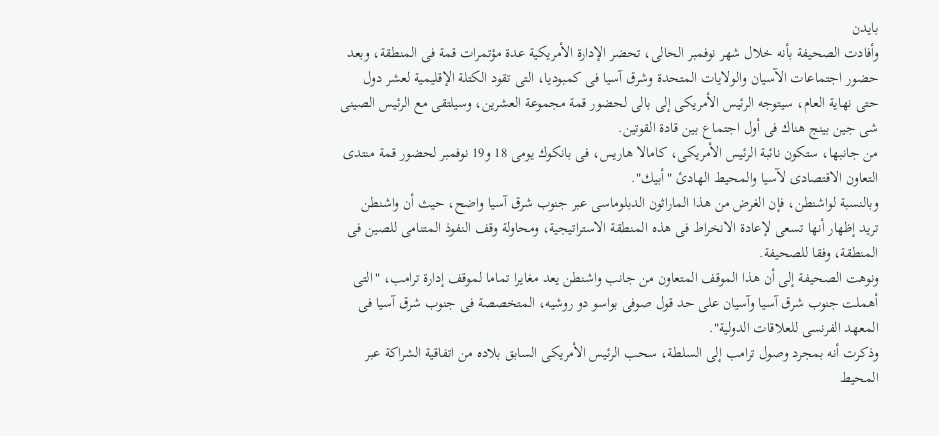بايدن
وأفادت الصحيفة بأنه خلال شهر نوفمبر الحالى، تحضر الإدارة الأمريكية عدة مؤتمرات قمة فى المنطقة، وبعد حضور اجتماعات الآسيان والولايات المتحدة وشرق آسيا فى كمبوديا، التى تقود الكتلة الإقليمية لعشر دول حتى نهاية العام، سيتوجه الرئيس الأمريكى إلى بالى لحضور قمة مجموعة العشرين، وسيلتقى مع الرئيس الصينى شى جين بينج هناك فى أول اجتماع بين قادة القوتين.
من جانبها، ستكون نائبة الرئيس الأمريكى، كامالا هاريس، فى بانكوك يومى 18 و19 نوفمبر لحضور قمة منتدى التعاون الاقتصادى لآسيا والمحيط الهادئ "أبيك".
وبالنسبة لواشنطن، فإن الغرض من هذا الماراثون الدبلوماسى عبر جنوب شرق آسيا واضح، حيث أن واشنطن تريد إظهار أنها تسعى لإعادة الانخراط فى هذه المنطقة الاستراتيجية، ومحاولة وقف النفوذ المتنامى للصين فى المنطقة، وفقا للصحيفة.
ونوهت الصحيفة إلى أن هذا الموقف المتعاون من جانب واشنطن يعد مغايرا تماما لموقف إدارة ترامب، "التى أهملت جنوب شرق آسيا وآسيان على حد قول صوفى بواسو دو روشيه، المتخصصة فى جنوب شرق آسيا فى المعهد الفرنسى للعلاقات الدولية".
وذكرت أنه بمجرد وصول ترامب إلى السلطة، سحب الرئيس الأمريكى السابق بلاده من اتفاقية الشراكة عبر المحيط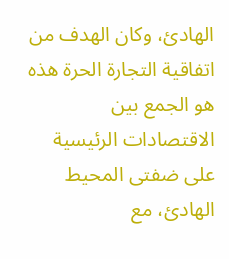الهادئ، وكان الهدف من اتفاقية التجارة الحرة هذه هو الجمع بين الاقتصادات الرئيسية على ضفتى المحيط الهادئ، مع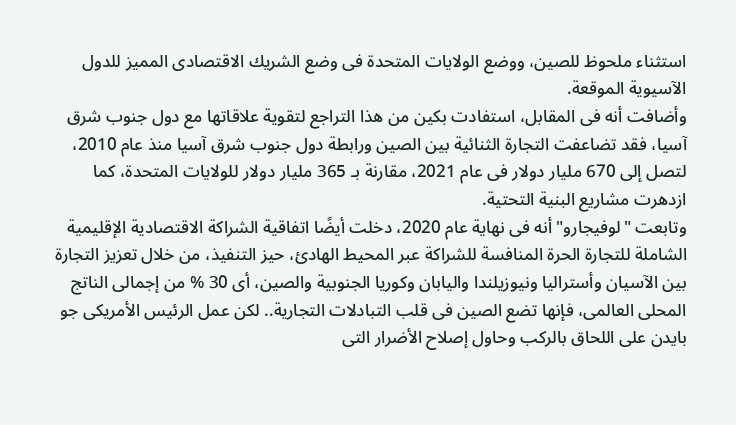استثناء ملحوظ للصين، ووضع الولايات المتحدة فى وضع الشريك الاقتصادى المميز للدول الآسيوية الموقعة.
وأضافت أنه فى المقابل، استفادت بكين من هذا التراجع لتقوية علاقاتها مع دول جنوب شرق آسيا، فقد تضاعفت التجارة الثنائية بين الصين ورابطة دول جنوب شرق آسيا منذ عام 2010، لتصل إلى 670 مليار دولار فى عام 2021، مقارنة بـ 365 مليار دولار للولايات المتحدة، كما ازدهرت مشاريع البنية التحتية.
وتابعت "لوفيجارو" أنه فى نهاية عام 2020، دخلت أيضًا اتفاقية الشراكة الاقتصادية الإقليمية الشاملة للتجارة الحرة المنافسة للشراكة عبر المحيط الهادئ، حيز التنفيذ، من خلال تعزيز التجارة بين الآسيان وأستراليا ونيوزيلندا واليابان وكوريا الجنوبية والصين، أى 30 % من إجمالى الناتج المحلى العالمى، فإنها تضع الصين فى قلب التبادلات التجارية.. لكن عمل الرئيس الأمريكى جو بايدن على اللحاق بالركب وحاول إصلاح الأضرار التى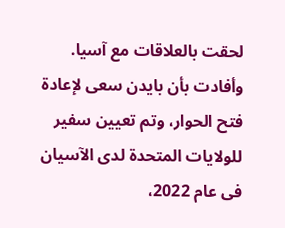لحقت بالعلاقات مع آسيا.
وأفادت بأن بايدن سعى لإعادة فتح الحوار، وتم تعيين سفير للولايات المتحدة لدى الآسيان فى عام 2022،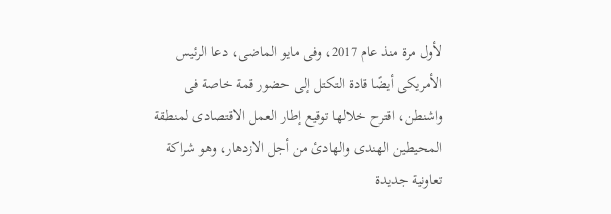لأول مرة منذ عام 2017، وفى مايو الماضى، دعا الرئيس الأمريكى أيضًا قادة التكتل إلى حضور قمة خاصة فى واشنطن، اقترح خلالها توقيع إطار العمل الاقتصادى لمنطقة المحيطين الهندى والهادئ من أجل الازدهار، وهو شراكة تعاونية جديدة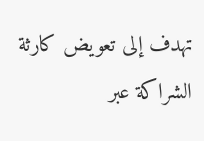تهدف إلى تعويض كارثة الشراكة عبر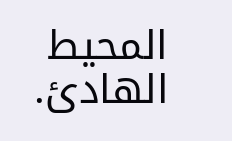المحيط الهادئ.